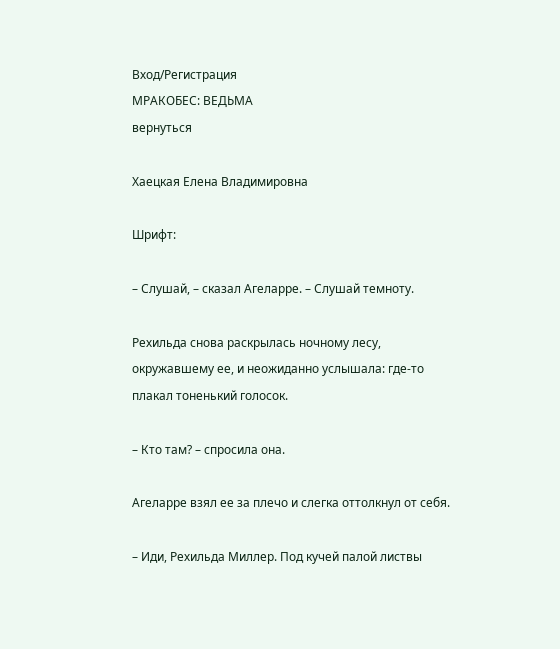Вход/Регистрация
МРАКОБЕС: ВЕДЬМА
вернуться

Хаецкая Елена Владимировна

Шрифт:

– Слушай, – сказал Агеларре. – Слушай темноту.

Рехильда снова раскрылась ночному лесу, окружавшему ее, и неожиданно услышала: где-то плакал тоненький голосок.

– Кто там? – спросила она.

Агеларре взял ее за плечо и слегка оттолкнул от себя.

– Иди, Рехильда Миллер. Под кучей палой листвы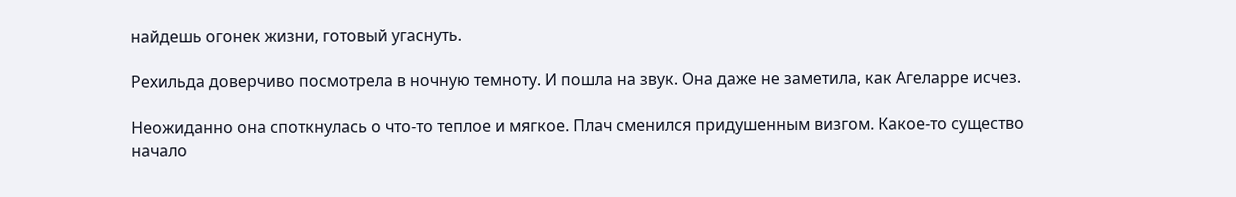найдешь огонек жизни, готовый угаснуть.

Рехильда доверчиво посмотрела в ночную темноту. И пошла на звук. Она даже не заметила, как Агеларре исчез.

Неожиданно она споткнулась о что-то теплое и мягкое. Плач сменился придушенным визгом. Какое-то существо начало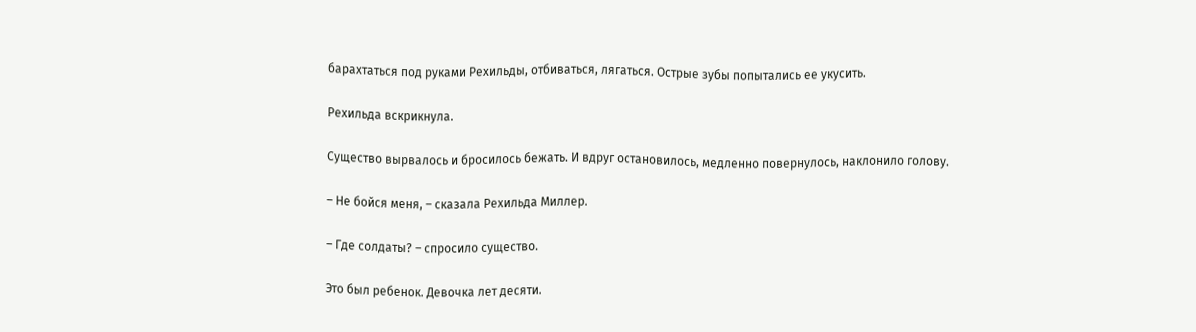барахтаться под руками Рехильды, отбиваться, лягаться. Острые зубы попытались ее укусить.

Рехильда вскрикнула.

Существо вырвалось и бросилось бежать. И вдруг остановилось, медленно повернулось, наклонило голову.

– Не бойся меня, – сказала Рехильда Миллер.

– Где солдаты? – спросило существо.

Это был ребенок. Девочка лет десяти.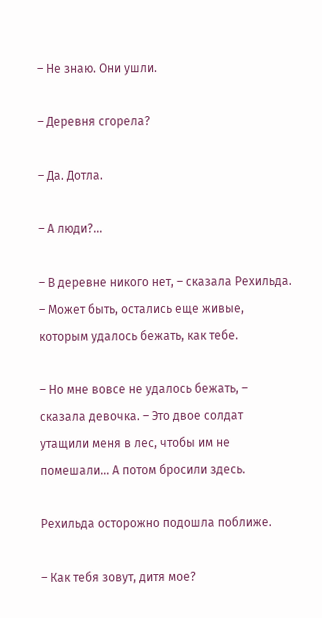– Не знаю. Они ушли.

– Деревня сгорела?

– Да. Дотла.

– А люди?…

– В деревне никого нет, – сказала Рехильда. – Может быть, остались еще живые, которым удалось бежать, как тебе.

– Но мне вовсе не удалось бежать, – сказала девочка. – Это двое солдат утащили меня в лес, чтобы им не помешали… А потом бросили здесь.

Рехильда осторожно подошла поближе.

– Как тебя зовут, дитя мое?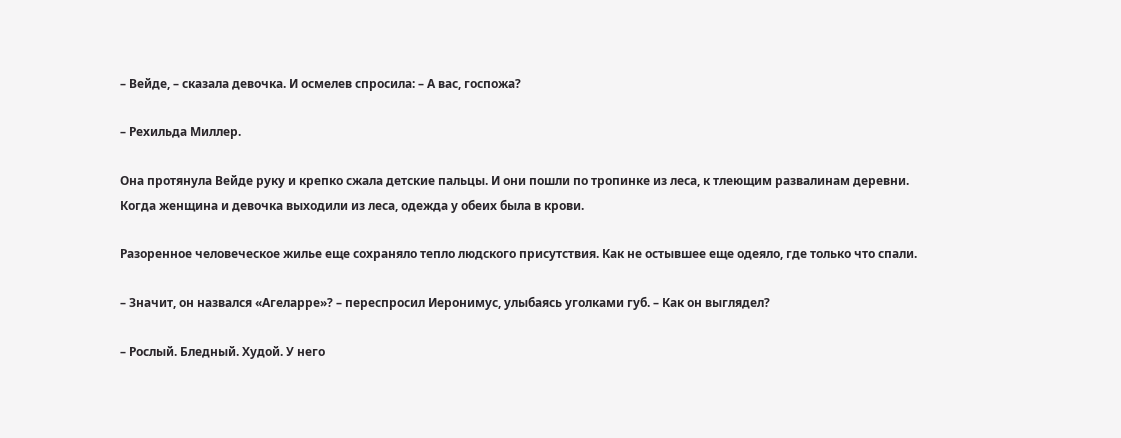– Вейде, – сказала девочка. И осмелев спросила: – А вас, госпожа?

– Рехильда Миллер.

Она протянула Вейде руку и крепко сжала детские пальцы. И они пошли по тропинке из леса, к тлеющим развалинам деревни. Когда женщина и девочка выходили из леса, одежда у обеих была в крови.

Разоренное человеческое жилье еще сохраняло тепло людского присутствия. Как не остывшее еще одеяло, где только что спали.

– Значит, он назвался «Агеларре»? – переспросил Иеронимус, улыбаясь уголками губ. – Как он выглядел?

– Рослый. Бледный. Худой. У него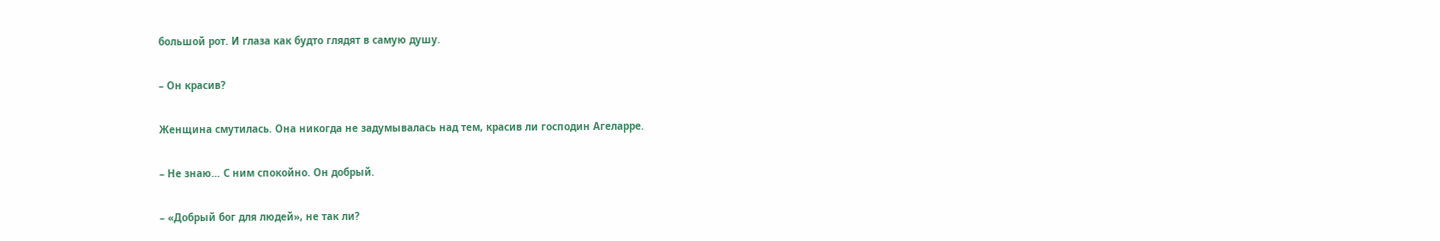большой рот. И глаза как будто глядят в самую душу.

– Он красив?

Женщина смутилась. Она никогда не задумывалась над тем, красив ли господин Агеларре.

– Не знаю… С ним спокойно. Он добрый.

– «Добрый бог для людей», не так ли?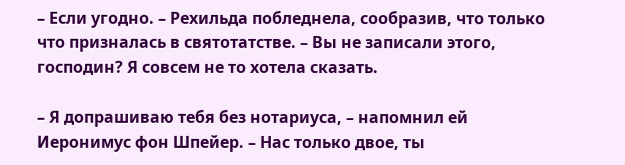– Если угодно. – Рехильда побледнела, сообразив, что только что призналась в святотатстве. – Вы не записали этого, господин? Я совсем не то хотела сказать.

– Я допрашиваю тебя без нотариуса, – напомнил ей Иеронимус фон Шпейер. – Нас только двое, ты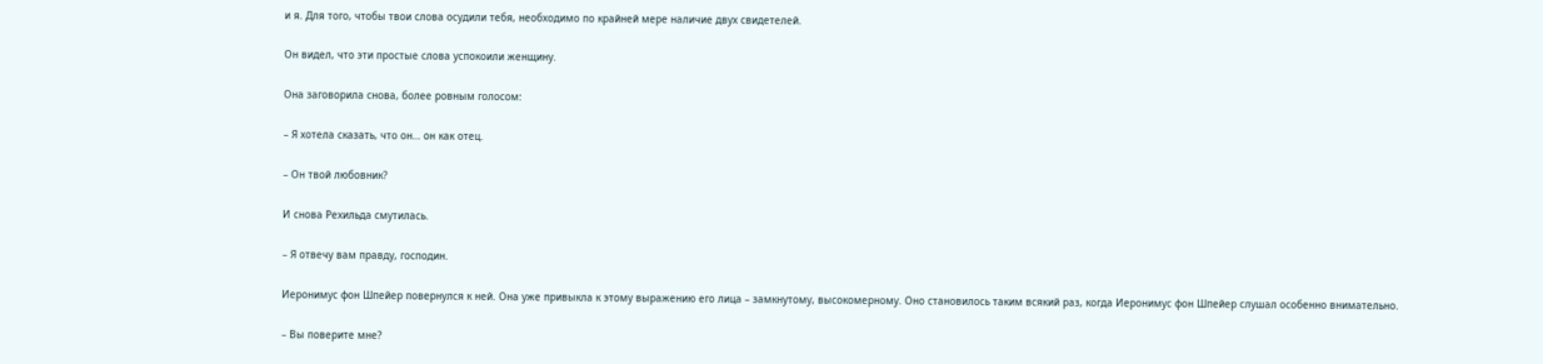и я. Для того, чтобы твои слова осудили тебя, необходимо по крайней мере наличие двух свидетелей.

Он видел, что эти простые слова успокоили женщину.

Она заговорила снова, более ровным голосом:

– Я хотела сказать, что он… он как отец.

– Он твой любовник?

И снова Рехильда смутилась.

– Я отвечу вам правду, господин.

Иеронимус фон Шпейер повернулся к ней. Она уже привыкла к этому выражению его лица – замкнутому, высокомерному. Оно становилось таким всякий раз, когда Иеронимус фон Шпейер слушал особенно внимательно.

– Вы поверите мне?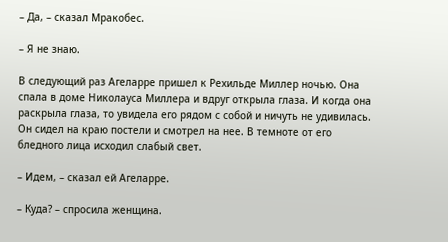– Да, – сказал Мракобес.

– Я не знаю.

В следующий раз Агеларре пришел к Рехильде Миллер ночью. Она спала в доме Николауса Миллера и вдруг открыла глаза. И когда она раскрыла глаза, то увидела его рядом с собой и ничуть не удивилась. Он сидел на краю постели и смотрел на нее. В темноте от его бледного лица исходил слабый свет.

– Идем, – сказал ей Агеларре.

– Куда? – спросила женщина.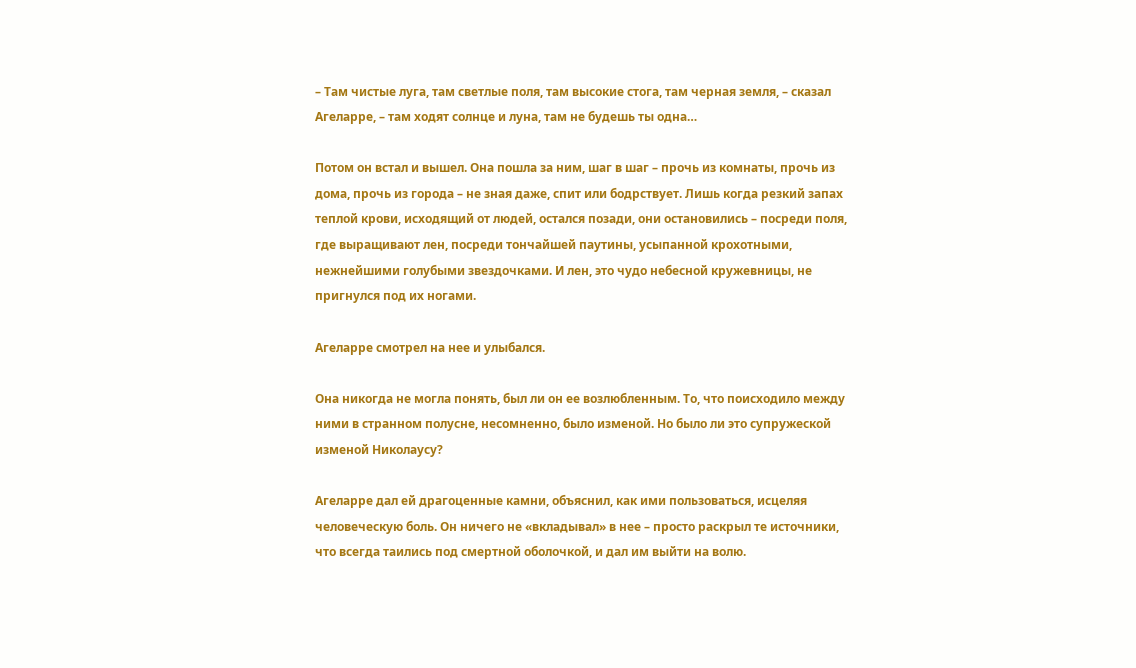– Там чистые луга, там светлые поля, там высокие стога, там черная земля, – сказал Агеларре, – там ходят солнце и луна, там не будешь ты одна…

Потом он встал и вышел. Она пошла за ним, шаг в шаг – прочь из комнаты, прочь из дома, прочь из города – не зная даже, спит или бодрствует. Лишь когда резкий запах теплой крови, исходящий от людей, остался позади, они остановились – посреди поля, где выращивают лен, посреди тончайшей паутины, усыпанной крохотными, нежнейшими голубыми звездочками. И лен, это чудо небесной кружевницы, не пригнулся под их ногами.

Агеларре смотрел на нее и улыбался.

Она никогда не могла понять, был ли он ее возлюбленным. То, что поисходило между ними в странном полусне, несомненно, было изменой. Но было ли это супружеской изменой Николаусу?

Агеларре дал ей драгоценные камни, объяснил, как ими пользоваться, исцеляя человеческую боль. Он ничего не «вкладывал» в нее – просто раскрыл те источники, что всегда таились под смертной оболочкой, и дал им выйти на волю.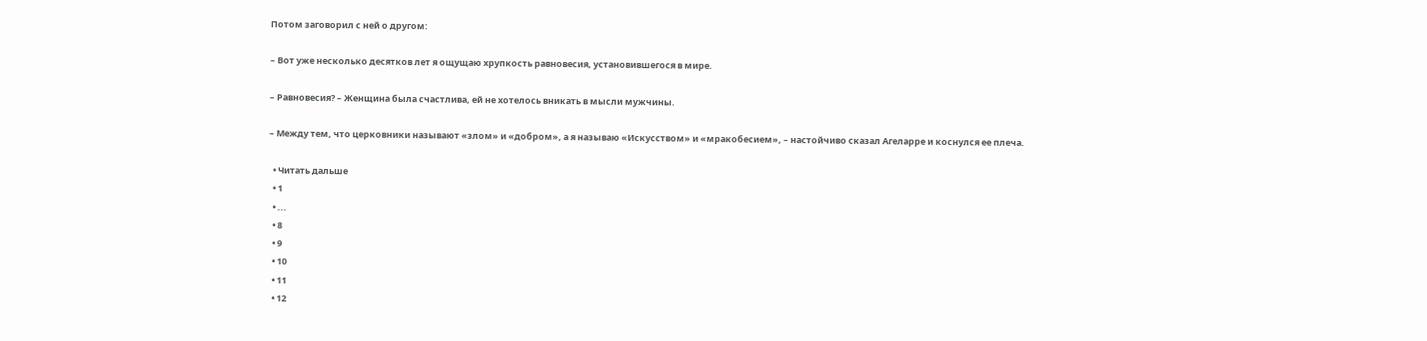Потом заговорил с ней о другом:

– Вот уже несколько десятков лет я ощущаю хрупкость равновесия, установившегося в мире.

– Равновесия? – Женщина была счастлива, ей не хотелось вникать в мысли мужчины.

– Между тем, что церковники называют «злом» и «добром», а я называю «Искусством» и «мракобесием», – настойчиво сказал Агеларре и коснулся ее плеча.

  • Читать дальше
  • 1
  • ...
  • 8
  • 9
  • 10
  • 11
  • 12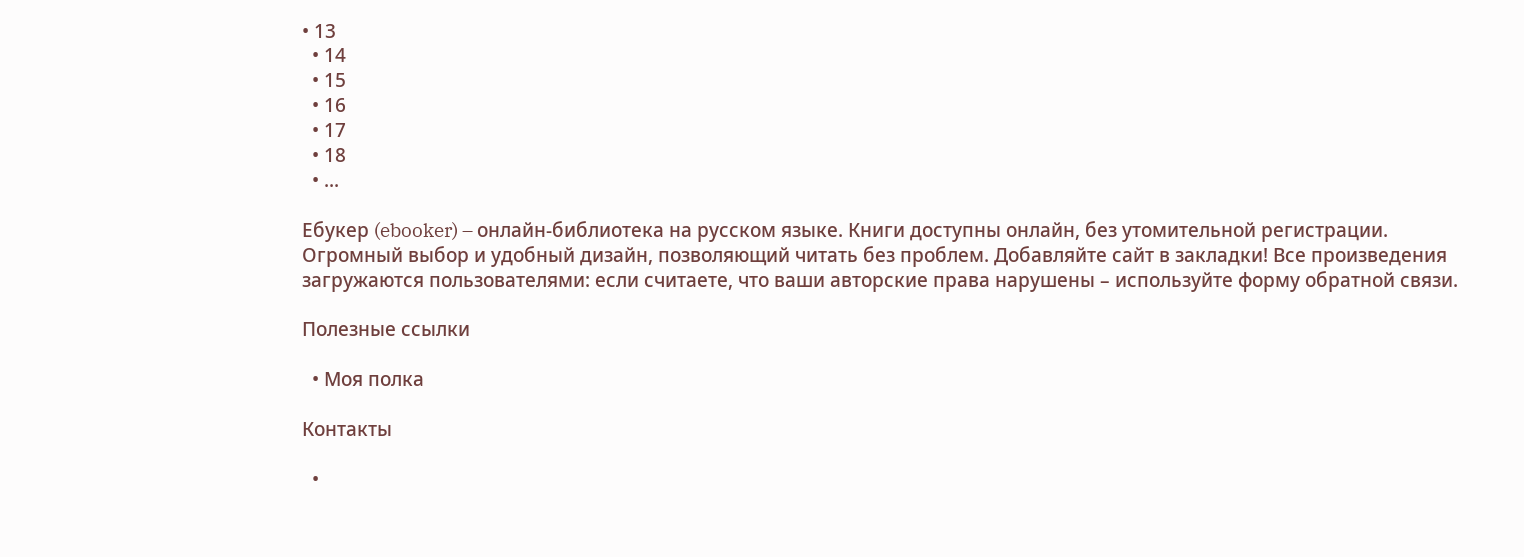• 13
  • 14
  • 15
  • 16
  • 17
  • 18
  • ...

Ебукер (ebooker) – онлайн-библиотека на русском языке. Книги доступны онлайн, без утомительной регистрации. Огромный выбор и удобный дизайн, позволяющий читать без проблем. Добавляйте сайт в закладки! Все произведения загружаются пользователями: если считаете, что ваши авторские права нарушены – используйте форму обратной связи.

Полезные ссылки

  • Моя полка

Контакты

  •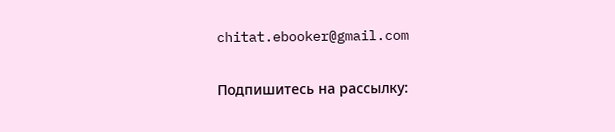chitat.ebooker@gmail.com

Подпишитесь на рассылку: